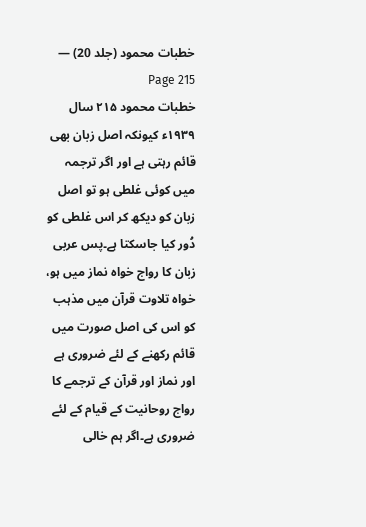خطبات محمود (جلد 20) — Page 215
خطبات محمود ۲۱۵ سال ۱۹۳۹ء کیونکہ اصل زبان بھی قائم رہتی ہے اور اگر ترجمہ میں کوئی غلطی ہو تو اصل زبان کو دیکھ کر اس غلطی کو دُور کیا جاسکتا ہے۔پس عربی زبان کا رواج خواہ نماز میں ہو، خواہ تلاوت قرآن میں مذہب کو اس کی اصل صورت میں قائم رکھنے کے لئے ضروری ہے اور نماز اور قرآن کے ترجمے کا رواج روحانیت کے قیام کے لئے ضروری ہے۔اگر ہم خالی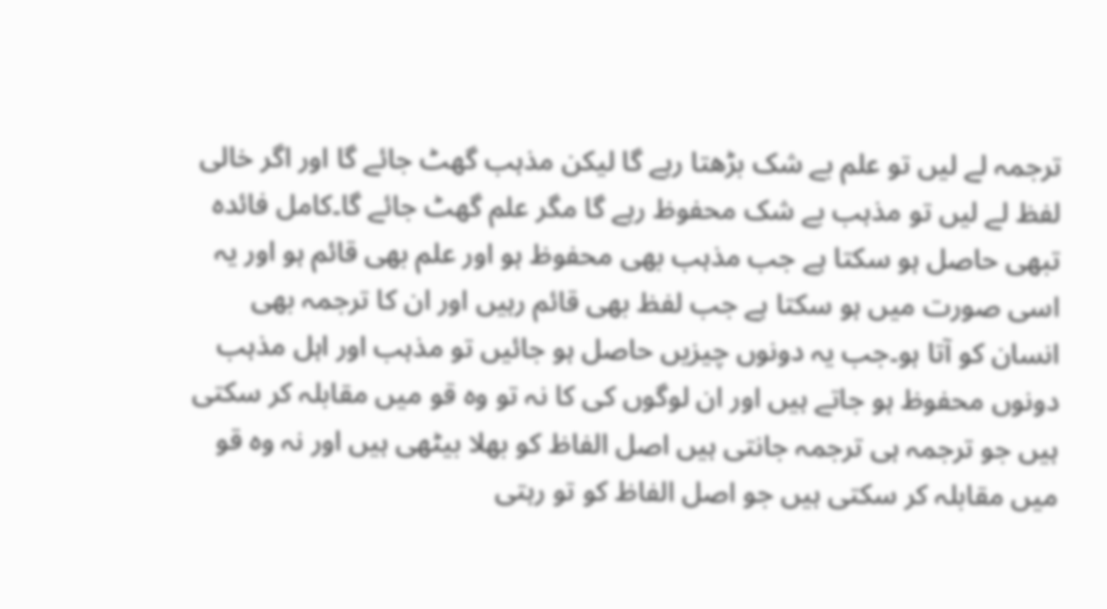ترجمہ لے لیں تو علم بے شک بڑھتا رہے گا لیکن مذہب گھٹ جائے گا اور اگر خالی لفظ لے لیں تو مذہب بے شک محفوظ رہے گا مگر علم گھٹ جائے گا۔کامل فائدہ تبھی حاصل ہو سکتا ہے جب مذہب بھی محفوظ ہو اور علم بھی قائم ہو اور یہ اسی صورت میں ہو سکتا ہے جب لفظ بھی قائم رہیں اور ان کا ترجمہ بھی انسان کو آتا ہو۔جب یہ دونوں چیزیں حاصل ہو جائیں تو مذہب اور اہل مذہب دونوں محفوظ ہو جاتے ہیں اور ان لوگوں کی کا نہ تو وہ قو میں مقابلہ کر سکتی ہیں جو ترجمہ ہی ترجمہ جانتی ہیں اصل الفاظ کو بھلا بیٹھی ہیں اور نہ وہ قو میں مقابلہ کر سکتی ہیں جو اصل الفاظ کو تو رہتی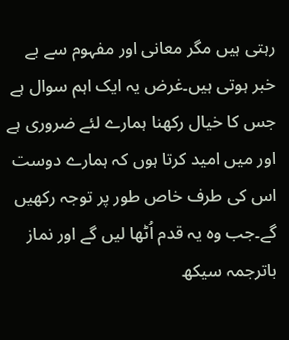رہتی ہیں مگر معانی اور مفہوم سے بے خبر ہوتی ہیں۔غرض یہ ایک اہم سوال ہے جس کا خیال رکھنا ہمارے لئے ضروری ہے اور میں امید کرتا ہوں کہ ہمارے دوست اس کی طرف خاص طور پر توجہ رکھیں گے۔جب وہ یہ قدم اُٹھا لیں گے اور نماز باترجمہ سیکھ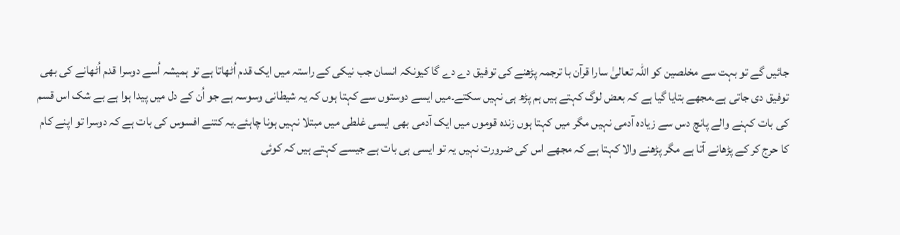جائیں گے تو بہت سے مخلصین کو اللہ تعالیٰ سارا قرآن با ترجمہ پڑھنے کی توفیق دے دے گا کیونکہ انسان جب نیکی کے راستہ میں ایک قدم اُٹھاتا ہے تو ہمیشہ اُسے دوسرا قدم اُٹھانے کی بھی توفیق دی جاتی ہے۔مجھے بتایا گیا ہے کہ بعض لوگ کہتے ہیں ہم پڑھ ہی نہیں سکتے۔میں ایسے دوستوں سے کہتا ہوں کہ یہ شیطانی وسوسہ ہے جو اُن کے دل میں پیدا ہوا ہے بے شک اس قسم کی بات کہنے والے پانچ دس سے زیادہ آدمی نہیں مگر میں کہتا ہوں زندہ قوموں میں ایک آدمی بھی ایسی غلطی میں مبتلا نہیں ہونا چاہئے۔یہ کتنے افسوس کی بات ہے کہ دوسرا تو اپنے کام کا حرج کر کے پڑھانے آتا ہے مگر پڑھنے والا کہتا ہے کہ مجھے اس کی ضرورت نہیں یہ تو ایسی ہی بات ہے جیسے کہتے ہیں کہ کوئی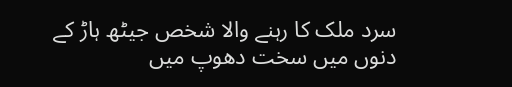سرد ملک کا رہنے والا شخص جیٹھ ہاڑ کے دنوں میں سخت دھوپ میں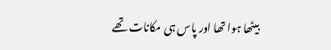بیٹھا ہوا تھا اور پاس ہی مکانات تھے